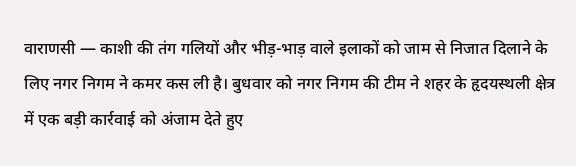वाराणसी — काशी की तंग गलियों और भीड़-भाड़ वाले इलाकों को जाम से निजात दिलाने के लिए नगर निगम ने कमर कस ली है। बुधवार को नगर निगम की टीम ने शहर के हृदयस्थली क्षेत्र में एक बड़ी कार्रवाई को अंजाम देते हुए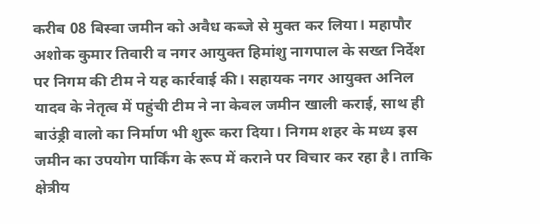करीब 08 बिस्वा जमीन को अवैध कब्जे से मुक्त कर लिया। महापौर अशोक कुमार तिवारी व नगर आयुक्त हिमांशु नागपाल के सख्त निर्देश पर निगम की टीम ने यह कार्रवाई की। सहायक नगर आयुक्त अनिल यादव के नेतृत्व में पहुंची टीम ने ना केवल जमीन खाली कराई, साथ ही बाउंड्री वालो का निर्माण भी शुरू करा दिया। निगम शहर के मध्य इस जमीन का उपयोग पार्किंग के रूप में कराने पर विचार कर रहा है। ताकि क्षेत्रीय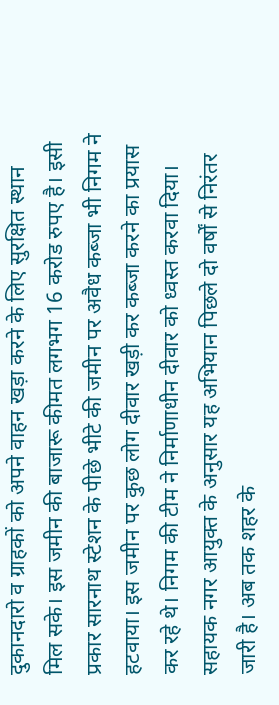दुकानदारो व ग्राहकों को अपने वाहन खड़ा करने के लिए सुरक्षित स्थान मिल सके। इस जमीन की बाजारू कीमत लगभग 16 करोड रुपए है। इसी प्रकार सारनाथ स्टेशन के पीछे भीटे की जमीन पर अवैध कब्जा भी निगम ने हटवाया। इस जमीन पर कुछ लोग दीवार खड़ी कर कब्जा करने का प्रयास कर रहे थे। निगम की टीम ने निर्माणाधीन दीवार को ध्वस्त करवा दिया। सहायक नगर आयुक्त के अनुसार यह अभियान पिछले दो वर्षों से निरंतर जारी है। अब तक शहर के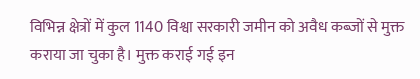विभिन्न क्षेत्रों में कुल 1140 विश्वा सरकारी जमीन को अवैध कब्जों से मुक्त कराया जा चुका है। मुक्त कराई गई इन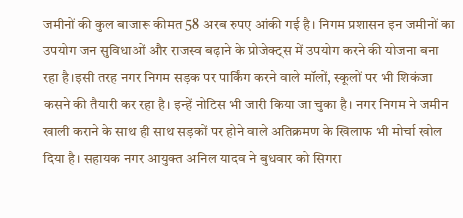जमीनों की कुल बाजारू कीमत 58 अरब रुपए आंकी गई है। निगम प्रशासन इन जमीनों का उपयोग जन सुविधाओं और राजस्व बढ़ाने के प्रोजेक्ट्स में उपयोग करने की योजना बना रहा है।इसी तरह नगर निगम सड़क पर पार्किंग करने वाले मॉलों, स्कूलों पर भी शिकंजा कसने की तैयारी कर रहा है। इन्हें नोटिस भी जारी किया जा चुका है। नगर निगम ने जमीन खाली कराने के साथ ही साथ सड़कों पर होने वाले अतिक्रमण के खिलाफ भी मोर्चा खोल दिया है। सहायक नगर आयुक्त अनिल यादव ने बुधवार को सिगरा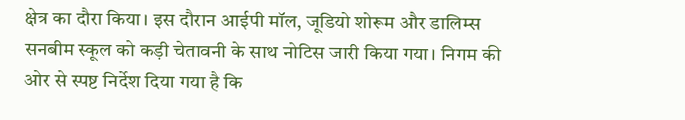क्षेत्र का दौरा किया। इस दौरान आईपी मॉल, जूडियो शोरूम और डालिम्स सनबीम स्कूल को कड़ी चेतावनी के साथ नोटिस जारी किया गया। निगम की ओर से स्पष्ट निर्देश दिया गया है कि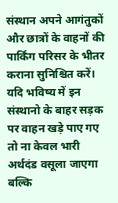संस्थान अपने आगंतुकों और छात्रों के वाहनों की पार्किंग परिसर के भीतर कराना सुनिश्चित करें। यदि भविष्य में इन संस्थानो के बाहर सड़क पर वाहन खड़े पाए गए तो ना केवल भारी अर्थदंड वसूला जाएगा बल्कि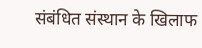संबंधित संस्थान के खिलाफ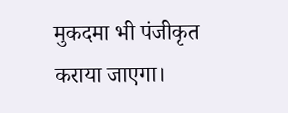मुकदमा भी पंजीकृत कराया जाएगा।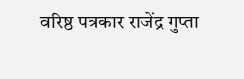वरिष्ठ पत्रकार राजेंद्र गुप्ता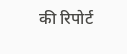की रिपोर्ट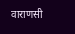वाराणसी